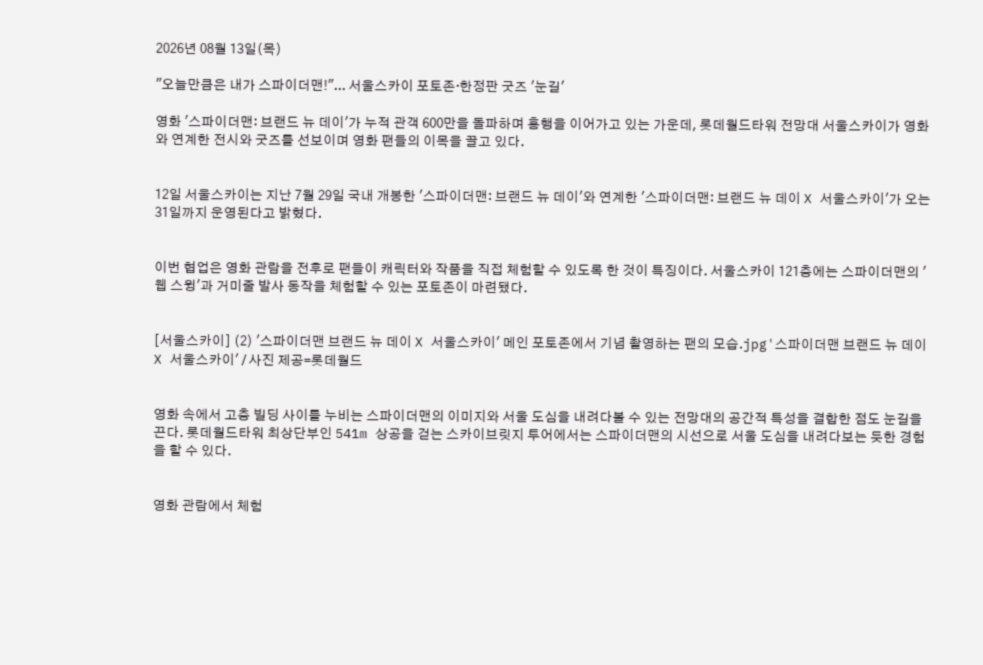2026년 08월 13일(목)

"오늘만큼은 내가 스파이더맨!"... 서울스카이 포토존·한정판 굿즈 '눈길'

영화 '스파이더맨: 브랜드 뉴 데이'가 누적 관객 600만을 돌파하며 흥행을 이어가고 있는 가운데, 롯데월드타워 전망대 서울스카이가 영화와 연계한 전시와 굿즈를 선보이며 영화 팬들의 이목을 끌고 있다.


12일 서울스카이는 지난 7월 29일 국내 개봉한 '스파이더맨: 브랜드 뉴 데이'와 연계한 '스파이더맨: 브랜드 뉴 데이 X 서울스카이'가 오는 31일까지 운영된다고 밝혔다.


이번 협업은 영화 관람을 전후로 팬들이 캐릭터와 작품을 직접 체험할 수 있도록 한 것이 특징이다. 서울스카이 121층에는 스파이더맨의 '웹 스윙'과 거미줄 발사 동작을 체험할 수 있는 포토존이 마련됐다.


[서울스카이] (2) '스파이더맨 브랜드 뉴 데이 X 서울스카이' 메인 포토존에서 기념 촬영하는 팬의 모습.jpg'스파이더맨 브랜드 뉴 데이 X 서울스카이' / 사진 제공=롯데월드


영화 속에서 고층 빌딩 사이를 누비는 스파이더맨의 이미지와 서울 도심을 내려다볼 수 있는 전망대의 공간적 특성을 결합한 점도 눈길을 끈다. 롯데월드타워 최상단부인 541m 상공을 걷는 스카이브릿지 투어에서는 스파이더맨의 시선으로 서울 도심을 내려다보는 듯한 경험을 할 수 있다.


영화 관람에서 체험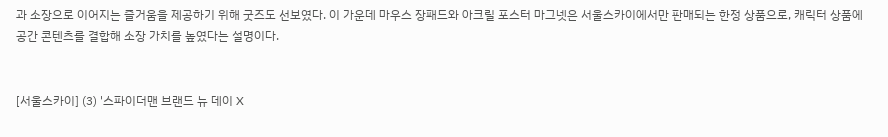과 소장으로 이어지는 즐거움을 제공하기 위해 굿즈도 선보였다. 이 가운데 마우스 장패드와 아크릴 포스터 마그넷은 서울스카이에서만 판매되는 한정 상품으로, 캐릭터 상품에 공간 콘텐츠를 결합해 소장 가치를 높였다는 설명이다.


[서울스카이] (3) '스파이더맨 브랜드 뉴 데이 X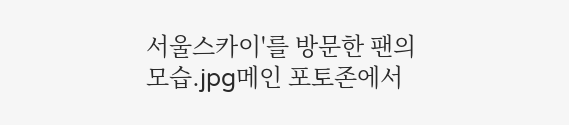서울스카이'를 방문한 팬의 모습.jpg메인 포토존에서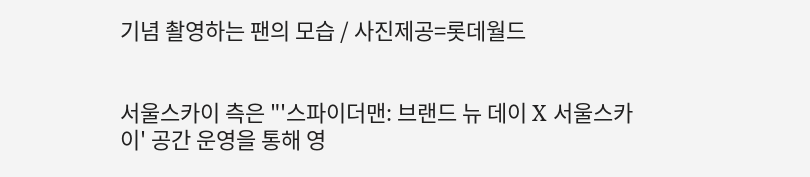기념 촬영하는 팬의 모습 / 사진제공=롯데월드


서울스카이 측은 "'스파이더맨: 브랜드 뉴 데이 X 서울스카이' 공간 운영을 통해 영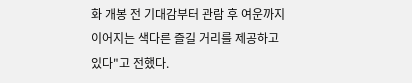화 개봉 전 기대감부터 관람 후 여운까지 이어지는 색다른 즐길 거리를 제공하고 있다"고 전했다.